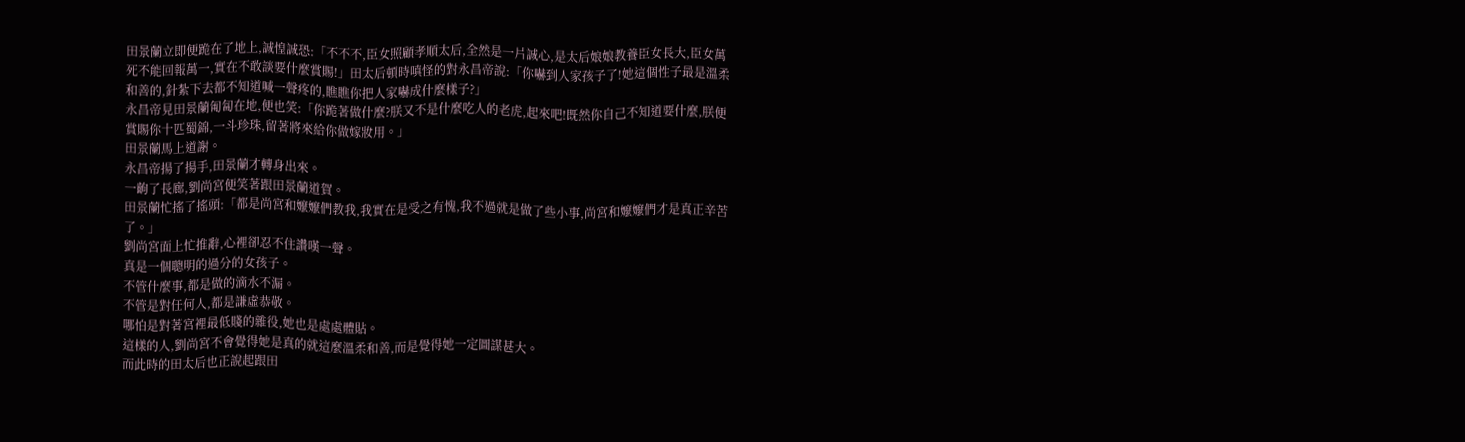田景蘭立即便跪在了地上,誠惶誠恐:「不不不,臣女照顧孝順太后,全然是一片誠心,是太后娘娘教養臣女長大,臣女萬死不能回報萬一,實在不敢談要什麼賞賜!」田太后頓時嗔怪的對永昌帝說:「你嚇到人家孩子了!她這個性子最是溫柔和善的,針紮下去都不知道喊一聲疼的,瞧瞧你把人家嚇成什麼樣子?」
永昌帝見田景蘭匍匐在地,便也笑:「你跪著做什麼?朕又不是什麼吃人的老虎,起來吧!既然你自己不知道要什麼,朕便賞賜你十匹蜀錦,一斗珍珠,留著將來給你做嫁妝用。」
田景蘭馬上道謝。
永昌帝揚了揚手,田景蘭才轉身出來。
一齣了長廊,劉尚宮便笑著跟田景蘭道賀。
田景蘭忙搖了搖頭:「都是尚宮和嬤嬤們教我,我實在是受之有愧,我不過就是做了些小事,尚宮和嬤嬤們才是真正辛苦了。」
劉尚宮面上忙推辭,心裡卻忍不住讚嘆一聲。
真是一個聰明的過分的女孩子。
不管什麼事,都是做的滴水不漏。
不管是對任何人,都是謙虛恭敬。
哪怕是對著宮裡最低賤的雜役,她也是處處體貼。
這樣的人,劉尚宮不會覺得她是真的就這麼溫柔和善,而是覺得她一定圖謀甚大。
而此時的田太后也正說起跟田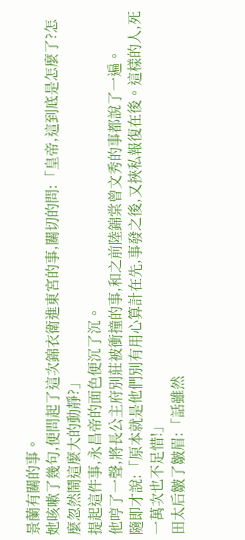景蘭有關的事。
她咳嗽了幾句,便問起了這次錦衣衛進東宮的事,關切的問:「皇帝,這到底是怎麼了?怎麼忽然鬧這麼大的動靜?」
提起這件事,永昌帝的面色便沉了沉。
他哼了一聲,將長公主府別莊被衝撞的事,和之前陸錦棠曾文秀的事都說了一遍。
隨即才說:「原本就是他們別有用心算計在先,事發之後,又挾私報復在後。這樣的人,死一萬次也不足惜!」
田太后皺了皺眉:「話雖然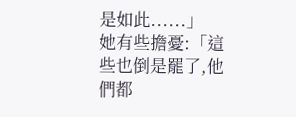是如此......」
她有些擔憂:「這些也倒是罷了,他們都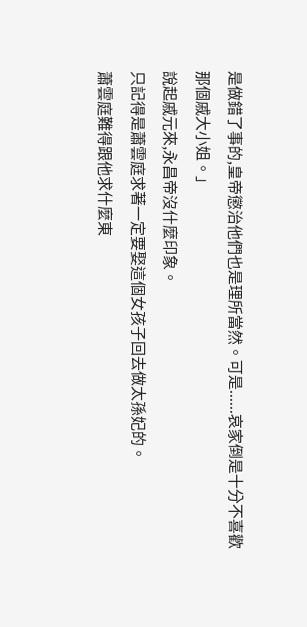是做錯了事的,皇帝懲治他們也是理所當然。可是......哀家倒是十分不喜歡那個戚大小姐。」
說起戚元來,永昌帝沒什麼印象。
只記得是蕭雲庭求著一定要娶這個女孩子回去做太孫妃的。
蕭雲庭難得跟他求什麼東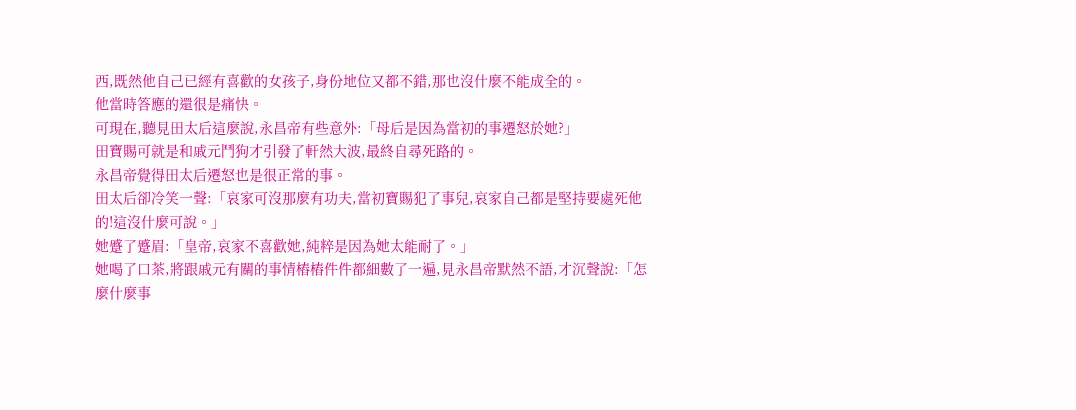西,既然他自己已經有喜歡的女孩子,身份地位又都不錯,那也沒什麼不能成全的。
他當時答應的還很是痛快。
可現在,聽見田太后這麼說,永昌帝有些意外:「母后是因為當初的事遷怒於她?」
田寶賜可就是和戚元鬥狗才引發了軒然大波,最終自尋死路的。
永昌帝覺得田太后遷怒也是很正常的事。
田太后卻冷笑一聲:「哀家可沒那麼有功夫,當初寶賜犯了事兒,哀家自己都是堅持要處死他的!這沒什麼可說。」
她蹙了蹙眉:「皇帝,哀家不喜歡她,純粹是因為她太能耐了。」
她喝了口茶,將跟戚元有關的事情樁樁件件都細數了一遍,見永昌帝默然不語,才沉聲說:「怎麼什麼事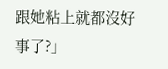跟她粘上就都沒好事了?」